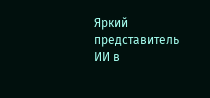Яркий представитель ИИ в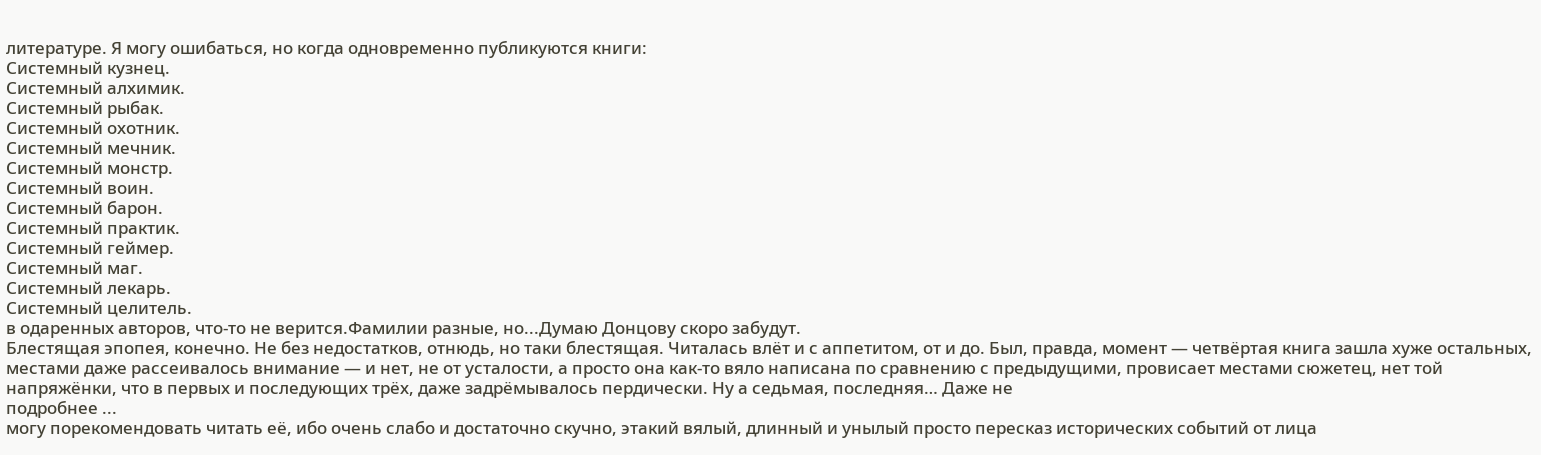литературе. Я могу ошибаться, но когда одновременно публикуются книги:
Системный кузнец.
Системный алхимик.
Системный рыбак.
Системный охотник.
Системный мечник.
Системный монстр.
Системный воин.
Системный барон.
Системный практик.
Системный геймер.
Системный маг.
Системный лекарь.
Системный целитель.
в одаренных авторов, что-то не верится.Фамилии разные, но...Думаю Донцову скоро забудут.
Блестящая эпопея, конечно. Не без недостатков, отнюдь, но таки блестящая. Читалась влёт и с аппетитом, от и до. Был, правда, момент — четвёртая книга зашла хуже остальных, местами даже рассеивалось внимание — и нет, не от усталости, а просто она как-то вяло написана по сравнению с предыдущими, провисает местами сюжетец, нет той напряжёнки, что в первых и последующих трёх, даже задрёмывалось пердически. Ну а седьмая, последняя… Даже не
подробнее ...
могу порекомендовать читать её, ибо очень слабо и достаточно скучно, этакий вялый, длинный и унылый просто пересказ исторических событий от лица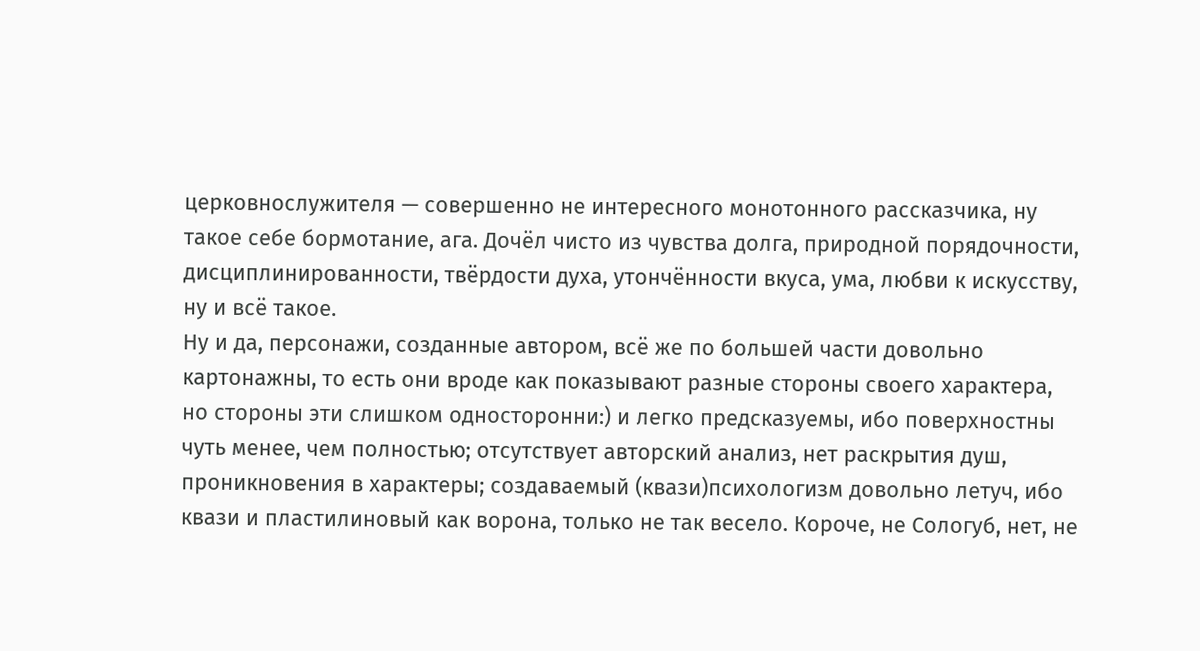церковнослужителя — совершенно не интересного монотонного рассказчика, ну такое себе бормотание, ага. Дочёл чисто из чувства долга, природной порядочности, дисциплинированности, твёрдости духа, утончённости вкуса, ума, любви к искусству, ну и всё такое.
Ну и да, персонажи, созданные автором, всё же по большей части довольно картонажны, то есть они вроде как показывают разные стороны своего характера, но стороны эти слишком односторонни:) и легко предсказуемы, ибо поверхностны чуть менее, чем полностью; отсутствует авторский анализ, нет раскрытия душ, проникновения в характеры; создаваемый (квази)психологизм довольно летуч, ибо квази и пластилиновый как ворона, только не так весело. Короче, не Сологуб, нет, не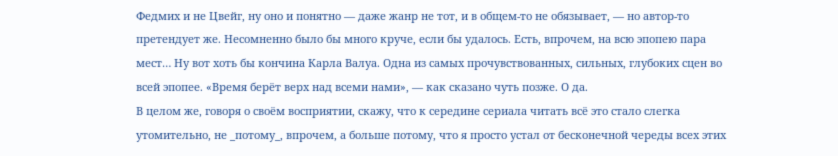Федмих и не Цвейг, ну оно и понятно — даже жанр не тот, и в общем-то не обязывает, — но автор-то претендует же. Несомненно было бы много круче, если бы удалось. Есть, впрочем, на всю эпопею пара мест… Ну вот хоть бы кончина Карла Валуа. Одна из самых прочувствованных, сильных, глубоких сцен во всей эпопее. «Время берёт верх над всеми нами», — как сказано чуть позже. О да.
В целом же, говоря о своём восприятии, скажу, что к середине сериала читать всё это стало слегка утомительно, не _потому_, впрочем, а больше потому, что я просто устал от бесконечной череды всех этих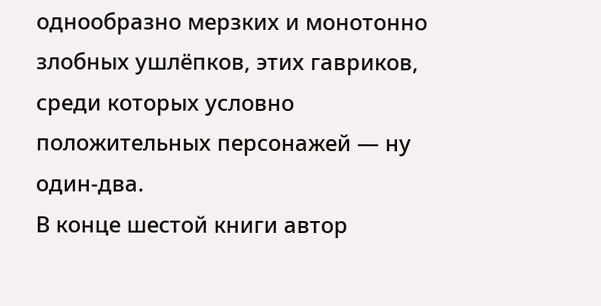однообразно мерзких и монотонно злобных ушлёпков, этих гавриков, среди которых условно положительных персонажей — ну один-два.
В конце шестой книги автор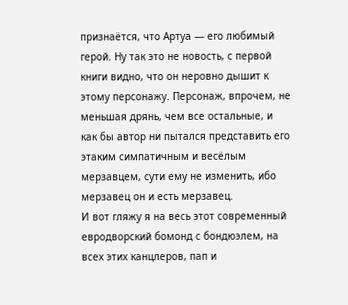признаётся, что Артуа — его любимый герой. Ну так это не новость, с первой книги видно, что он неровно дышит к этому персонажу. Персонаж, впрочем, не меньшая дрянь, чем все остальные, и как бы автор ни пытался представить его этаким симпатичным и весёлым мерзавцем, сути ему не изменить, ибо мерзавец он и есть мерзавец.
И вот гляжу я на весь этот современный евродворский бомонд с бондюэлем, на всех этих канцлеров, пап и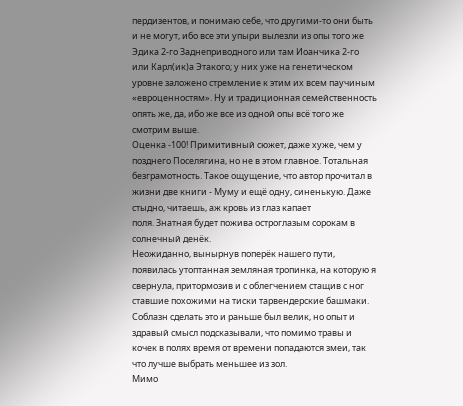пердизентов, и понимаю себе, что другими-то они быть и не могут, ибо все эти упыри вылезли из опы того же Эдика 2-го Заднеприводного или там Иоанчика 2-го или Карл(ик)а Этакого; у них уже на генетическом уровне заложено стремление к этим их всем паучиным «евроценностям». Ну и традиционная семейственность опять же, да, ибо же все из одной опы всё того же смотрим выше.
Оценка -100! Примитивный сюжет, даже хуже, чем у позднего Поселягина, но не в этом главное. Тотальная безграмотность. Такое ощущение, что автор прочитал в жизни две книги - Муму и ещё одну, синенькую. Даже стыдно, читаешь, аж кровь из глаз капает
поля. Знатная будет пожива остроглазым сорокам в солнечный денёк.
Неожиданно, вынырнув поперёк нашего пути, появилась утоптанная земляная тропинка, на которую я свернула, притормозив и с облегчением стащив с ног ставшие похожими на тиски тарвендерские башмаки. Соблазн сделать это и раньше был велик, но опыт и здравый смысл подсказывали, что помимо травы и кочек в полях время от времени попадаются змеи, так что лучше выбрать меньшее из зол.
Мимо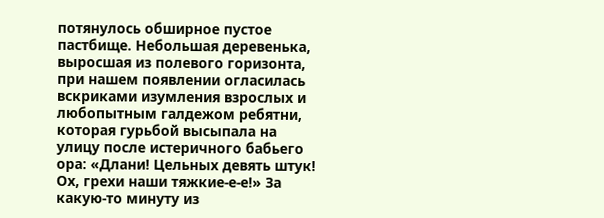потянулось обширное пустое пастбище. Небольшая деревенька, выросшая из полевого горизонта, при нашем появлении огласилась вскриками изумления взрослых и любопытным галдежом ребятни, которая гурьбой высыпала на улицу после истеричного бабьего ора: «Длани! Цельных девять штук! Ох, грехи наши тяжкие-е-е!» За какую-то минуту из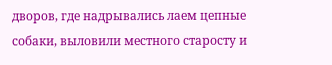дворов, где надрывались лаем цепные собаки, выловили местного старосту и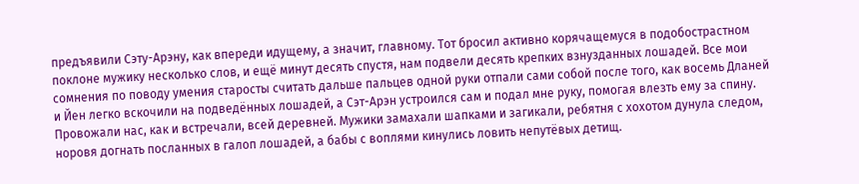предъявили Сэту-Арэну, как впереди идущему, а значит, главному. Тот бросил активно корячащемуся в подобострастном поклоне мужику несколько слов, и ещё минут десять спустя, нам подвели десять крепких взнузданных лошадей. Все мои сомнения по поводу умения старосты считать дальше пальцев одной руки отпали сами собой после того, как восемь Дланей и Йен легко вскочили на подведённых лошадей, а Сэт-Арэн устроился сам и подал мне руку, помогая влезть ему за спину.
Провожали нас, как и встречали, всей деревней. Мужики замахали шапками и загикали, ребятня с хохотом дунула следом, норовя догнать посланных в галоп лошадей, а бабы с воплями кинулись ловить непутёвых детищ.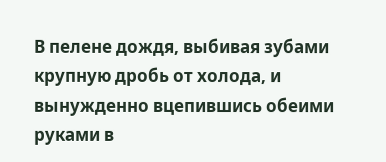В пелене дождя, выбивая зубами крупную дробь от холода, и вынужденно вцепившись обеими руками в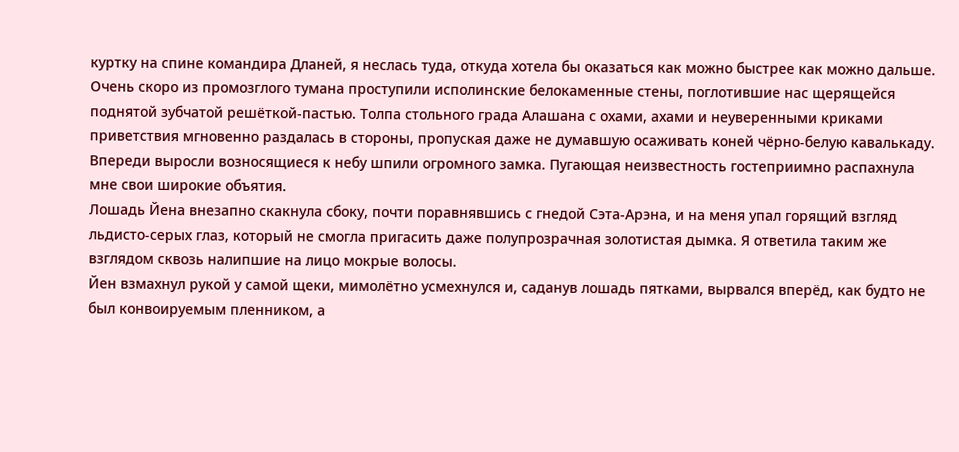куртку на спине командира Дланей, я неслась туда, откуда хотела бы оказаться как можно быстрее как можно дальше. Очень скоро из промозглого тумана проступили исполинские белокаменные стены, поглотившие нас щерящейся поднятой зубчатой решёткой-пастью. Толпа стольного града Алашана с охами, ахами и неуверенными криками приветствия мгновенно раздалась в стороны, пропуская даже не думавшую осаживать коней чёрно-белую кавалькаду. Впереди выросли возносящиеся к небу шпили огромного замка. Пугающая неизвестность гостеприимно распахнула мне свои широкие объятия.
Лошадь Йена внезапно скакнула сбоку, почти поравнявшись с гнедой Сэта-Арэна, и на меня упал горящий взгляд льдисто-серых глаз, который не смогла пригасить даже полупрозрачная золотистая дымка. Я ответила таким же взглядом сквозь налипшие на лицо мокрые волосы.
Йен взмахнул рукой у самой щеки, мимолётно усмехнулся и, саданув лошадь пятками, вырвался вперёд, как будто не был конвоируемым пленником, а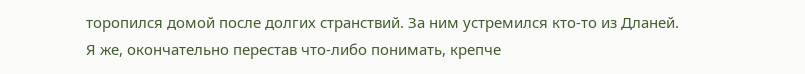торопился домой после долгих странствий. За ним устремился кто-то из Дланей.
Я же, окончательно перестав что-либо понимать, крепче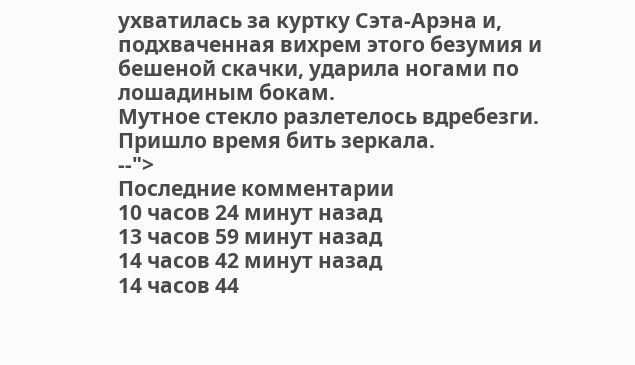ухватилась за куртку Сэта-Арэна и, подхваченная вихрем этого безумия и бешеной скачки, ударила ногами по лошадиным бокам.
Мутное стекло разлетелось вдребезги. Пришло время бить зеркала.
--">
Последние комментарии
10 часов 24 минут назад
13 часов 59 минут назад
14 часов 42 минут назад
14 часов 44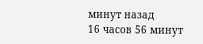минут назад
16 часов 56 минут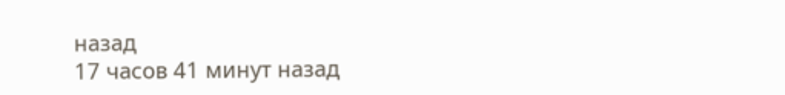назад
17 часов 41 минут назад